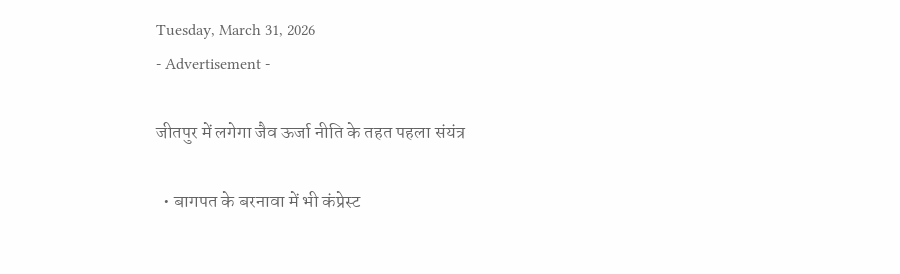Tuesday, March 31, 2026
- Advertisement -

जीतपुर में लगेगा जैव ऊर्जा नीति के तहत पहला संयंत्र

  • बागपत के बरनावा में भी कंप्रेस्ट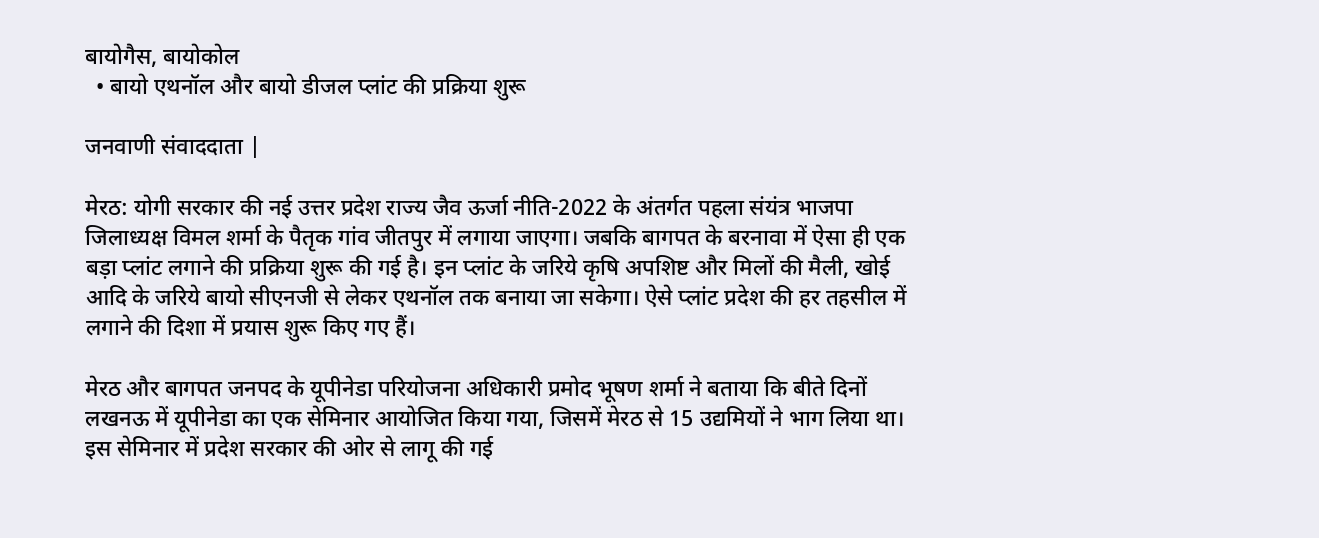बायोगैस, बायोकोल
  • बायो एथनॉल और बायो डीजल प्लांट की प्रक्रिया शुरू

जनवाणी संवाददाता |

मेरठ: योगी सरकार की नई उत्तर प्रदेश राज्य जैव ऊर्जा नीति-2022 के अंतर्गत पहला संयंत्र भाजपा जिलाध्यक्ष विमल शर्मा के पैतृक गांव जीतपुर में लगाया जाएगा। जबकि बागपत के बरनावा में ऐसा ही एक बड़ा प्लांट लगाने की प्रक्रिया शुरू की गई है। इन प्लांट के जरिये कृषि अपशिष्ट और मिलों की मैली, खोई आदि के जरिये बायो सीएनजी से लेकर एथनॉल तक बनाया जा सकेगा। ऐसे प्लांट प्रदेश की हर तहसील में लगाने की दिशा में प्रयास शुरू किए गए हैं।

मेरठ और बागपत जनपद के यूपीनेडा परियोजना अधिकारी प्रमोद भूषण शर्मा ने बताया कि बीते दिनों लखनऊ में यूपीनेडा का एक सेमिनार आयोजित किया गया, जिसमें मेरठ से 15 उद्यमियों ने भाग लिया था। इस सेमिनार में प्रदेश सरकार की ओर से लागू की गई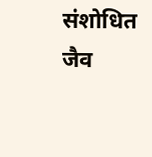संशोधित जैव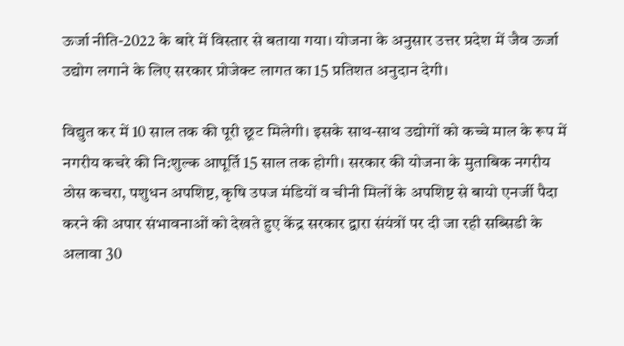ऊर्जा नीति-2022 के बारे में विस्तार से बताया गया। योजना के अनुसार उत्तर प्रदेश में जैव ऊर्जा उद्योग लगाने के लिए सरकार प्रोजेक्ट लागत का 15 प्रतिशत अनुदान देगी।

विद्युत कर में 10 साल तक की पूरी छूट मिलेगी। इसके साथ-साथ उद्योगों को कच्चे माल के रूप में नगरीय कचरे की नि:शुल्क आपूर्ति 15 साल तक होगी। सरकार की योजना के मुताबिक नगरीय ठोस कचरा, पशुधन अपशिष्ट, कृषि उपज मंडियों व चीनी मिलों के अपशिष्ट से बायो एनर्जी पैदा करने की अपार संभावनाओं को देखते हुए केंद्र सरकार द्वारा संयंत्रों पर दी जा रही सब्सिडी के अलावा 30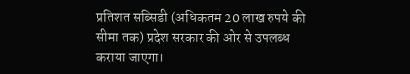प्रतिशत सब्सिडी (अधिकतम 20 लाख रुपये की सीमा तक) प्रदेश सरकार की ओर से उपलब्ध कराया जाएगा।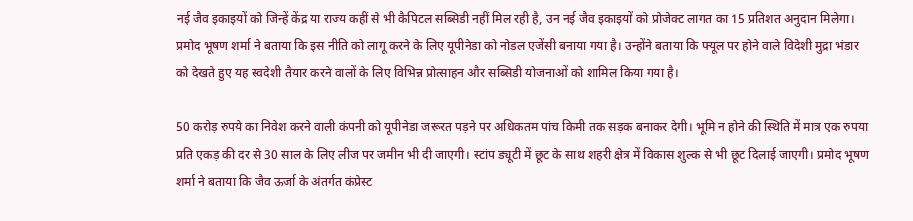नई जैव इकाइयों को जिन्हें केंद्र या राज्य कहीं से भी कैपिटल सब्सिडी नहीं मिल रही है, उन नई जैव इकाइयों को प्रोजेक्ट लागत का 15 प्रतिशत अनुदान मिलेगा। प्रमोद भूषण शर्मा ने बताया कि इस नीति को लागू करने के लिए यूपीनेडा को नोडल एजेंसी बनाया गया है। उन्होंने बताया कि फ्यूल पर होने वाले विदेशी मुद्रा भंडार को देखते हुए यह स्वदेशी तैयार करने वालों के लिए विभिन्न प्रोत्साहन और सब्सिडी योजनाओं को शामिल किया गया है।

50 करोड़ रुपये का निवेश करने वाली कंपनी को यूपीनेडा जरूरत पड़ने पर अधिकतम पांच किमी तक सड़क बनाकर देगी। भूमि न होने की स्थिति में मात्र एक रुपया प्रति एकड़ की दर से 30 साल के लिए लीज पर जमीन भी दी जाएगी। स्टांप ड्यूटी में छूट के साथ शहरी क्षेत्र में विकास शुल्क से भी छूट दिलाई जाएगी। प्रमोद भूषण शर्मा ने बताया कि जैव ऊर्जा के अंतर्गत कंप्रेस्ट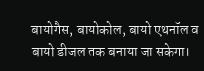बायोगैस, बायोकोल, बायो एथनॉल व बायो डीजल तक बनाया जा सकेगा।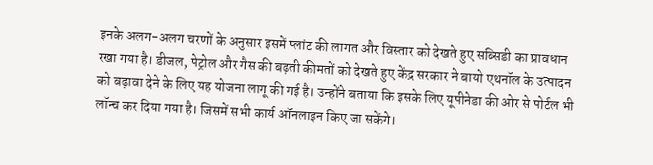इनके अलग-अलग चरणों के अनुसार इसमें प्लांट की लागत और विस्तार को देखते हुए सब्सिडी का प्रावधान रखा गया है। डीजल, पेट्रोल और गैस की बढ़ती कीमतों को देखते हुए केंद्र सरकार ने बायो एथनॉल के उत्पादन को बढ़ावा देने के लिए यह योजना लागू की गई है। उन्होंने बताया कि इसके लिए यूपीनेडा की ओर से पोर्टल भी लॉन्च कर दिया गया है। जिसमें सभी कार्य ऑनलाइन किए जा सकेंगे।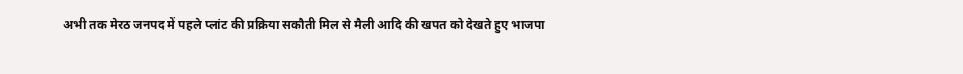अभी तक मेरठ जनपद में पहले प्लांट की प्रक्रिया सकौती मिल से मैली आदि की खपत को देखते हुए भाजपा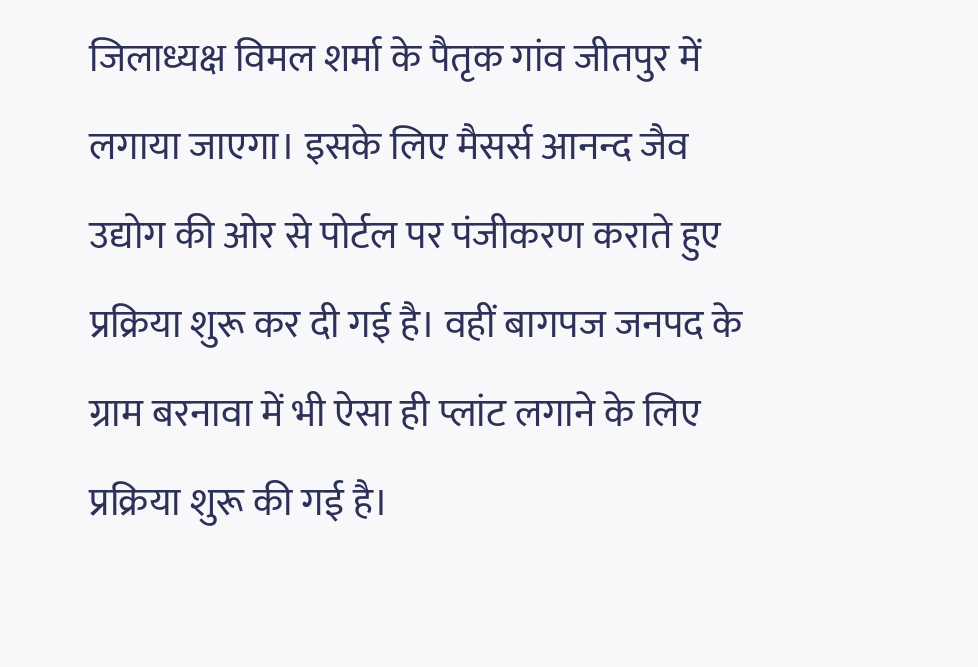जिलाध्यक्ष विमल शर्मा के पैतृक गांव जीतपुर में लगाया जाएगा। इसके लिए मैसर्स आनन्द जैव उद्योग की ओर से पोर्टल पर पंजीकरण कराते हुए प्रक्रिया शुरू कर दी गई है। वहीं बागपज जनपद के ग्राम बरनावा में भी ऐसा ही प्लांट लगाने के लिए प्रक्रिया शुरू की गई है।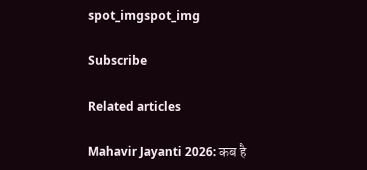spot_imgspot_img

Subscribe

Related articles

Mahavir Jayanti 2026: कब है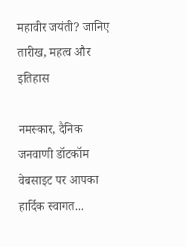महावीर जयंती? जानिए तारीख, महत्व और इतिहास

नमस्कार, दैनिक जनवाणी डॉटकॉम वेबसाइट पर आपका हार्दिक स्वागत...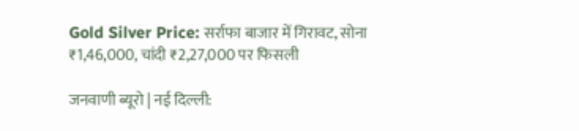Gold Silver Price: सर्राफा बाजार में गिरावट, सोना ₹1,46,000, चांदी ₹2,27,000 पर फिसली

जनवाणी ब्यूरो | नई दिल्ली: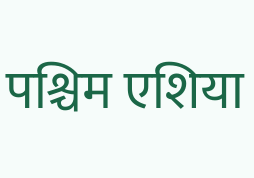पश्चिम एशिया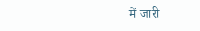में जारी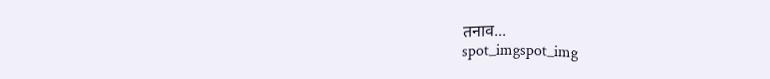तनाव...
spot_imgspot_img